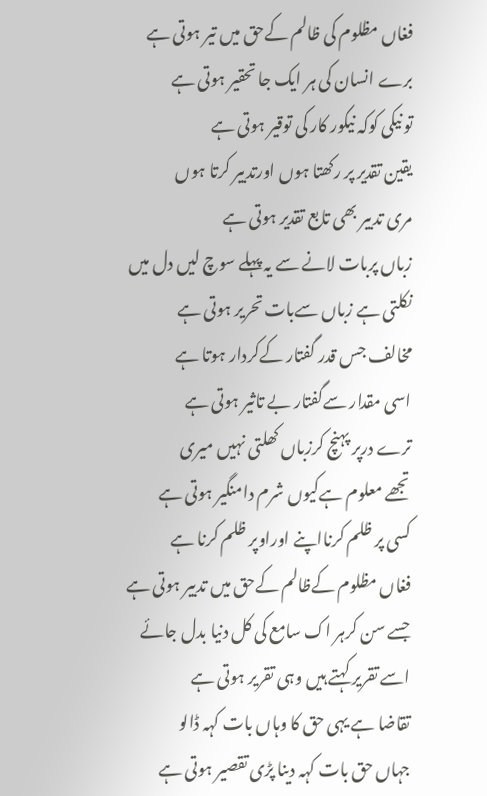فغاں مظلوم کی ظالم کےحق میں تیر ہوتی ہے
برے انسان کی ہر ایک جا تحقیر ہوتی ہے
تو نیکی کوکہ نیکور کار کی توقیر ہوتی ہے
یقین تقدیر پر رکھتا ہوں اورتدبیر کرتا ہوں
مری تدبیر بھی تابع تقدیر ہوتی ہے
زباں پربات لانے سے یہ پہلے سوچ لیں دل میں
نکلتی ہے زباں سےبات تحریر ہوتی ہے
مخالف جس قدر گفتار کےکردار ہوتا ہے
اسی مقدار سےگفتار بے تاثیر ہوتی ہے
ترے درپر پہنچ کرزباں کھلتی نہیں میری
تجھے معلوم ہےکیوں شرم دامنگیر ہوتی ہے
کسی پر ظلم کرنااپنے اوراوپر ظلم کرنا ہے
فغاں مظلوم کےظالم کےحق میں تدبیر ہوتی ہے
جسے سن کرہر اک سامع کی کل دنیا بدل جائے
اسے تقریر کہتے ہیں وہی تقریر ہوتی ہے
تقاضا ہے یہی حق کا وہاں بات کہہ ڈالو
جہاں حق بات کہہ دینا پڑی تقصیر ہوتی ہے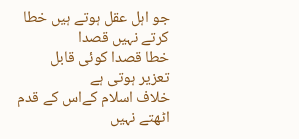جو اہل عقل ہوتے ہیں خطا کرتے نہیں قصدا
خطا قصدا کوئی قابل تعزیر ہوتی ہے
خلاف اسلام کےاس کے قدم اٹھتے نہیں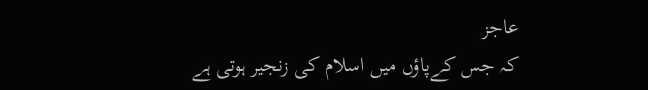عاجز
کہ جس کےپاؤں میں اسلام کی زنجیر ہوتی ہے